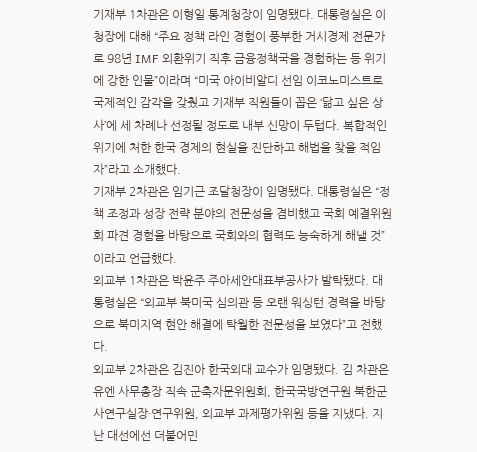기재부 1차관은 이형일 통계청장이 임명됐다. 대통령실은 이 청장에 대해 “주요 정책 라인 경험이 풍부한 거시경제 전문가로 98년 IMF 외환위기 직후 금융정책국을 경험하는 등 위기에 강한 인물”이라며 “미국 아이비알디 선임 이코노미스트로 국제적인 감각을 갖췄고 기재부 직원들이 꼽은 ‘닮고 싶은 상사’에 세 차례나 선정될 정도로 내부 신망이 두텁다. 복합적인 위기에 처한 한국 경제의 현실을 진단하고 해법을 찾을 적임자”라고 소개했다.
기재부 2차관은 임기근 조달청장이 임명됐다. 대통령실은 “정책 조정과 성장 전략 분야의 전문성을 겸비했고 국회 예결위원회 파견 경험을 바탕으로 국회와의 협력도 능숙하게 해낼 것”이라고 언급했다.
외교부 1차관은 박윤주 주아세안대표부공사가 발탁됐다. 대통령실은 “외교부 북미국 심의관 등 오랜 워싱턴 경력을 바탕으로 북미지역 현안 해결에 탁월한 전문성을 보였다”고 전했다.
외교부 2차관은 김진아 한국외대 교수가 임명됐다. 김 차관은 유엔 사무총장 직속 군축자문위원회, 한국국방연구원 북한군사연구실장·연구위원, 외교부 과제평가위원 등을 지냈다. 지난 대선에선 더불어민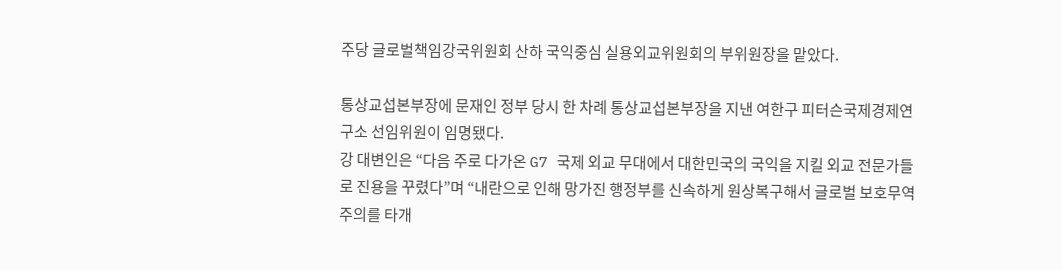주당 글로벌책임강국위원회 산하 국익중심 실용외교위원회의 부위원장을 맡았다.

통상교섭본부장에 문재인 정부 당시 한 차례 통상교섭본부장을 지낸 여한구 피터슨국제경제연구소 선임위원이 임명됐다.
강 대변인은 “다음 주로 다가온 G7 국제 외교 무대에서 대한민국의 국익을 지킬 외교 전문가들로 진용을 꾸렸다”며 “내란으로 인해 망가진 행정부를 신속하게 원상복구해서 글로벌 보호무역주의를 타개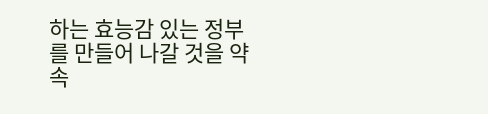하는 효능감 있는 정부를 만들어 나갈 것을 약속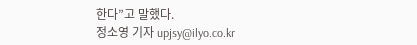한다”고 말했다.
정소영 기자 upjsy@ilyo.co.kr